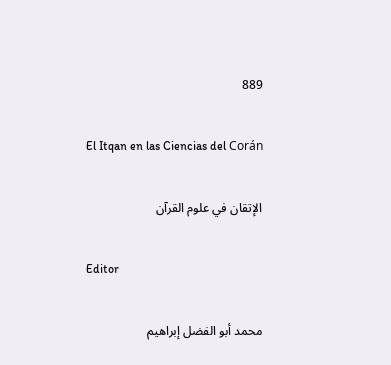889

El Itqan en las Ciencias del Corán

الإتقان في علوم القرآن

Editor

محمد أبو الفضل إبراهيم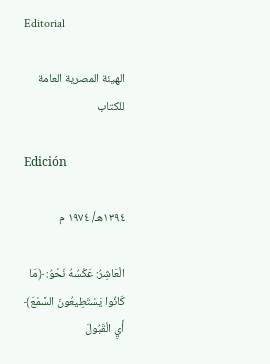Editorial

الهيئة المصرية العامة للكتاب

Edición

١٣٩٤هـ/ ١٩٧٤ م

الْعَاشِرُ: عَكْسُهُ نَحْوُ: ﴿مَا كَانُوا يَسْتَطِيعُونَ السَّمْعَ﴾ أَيِ الْقَبُولَ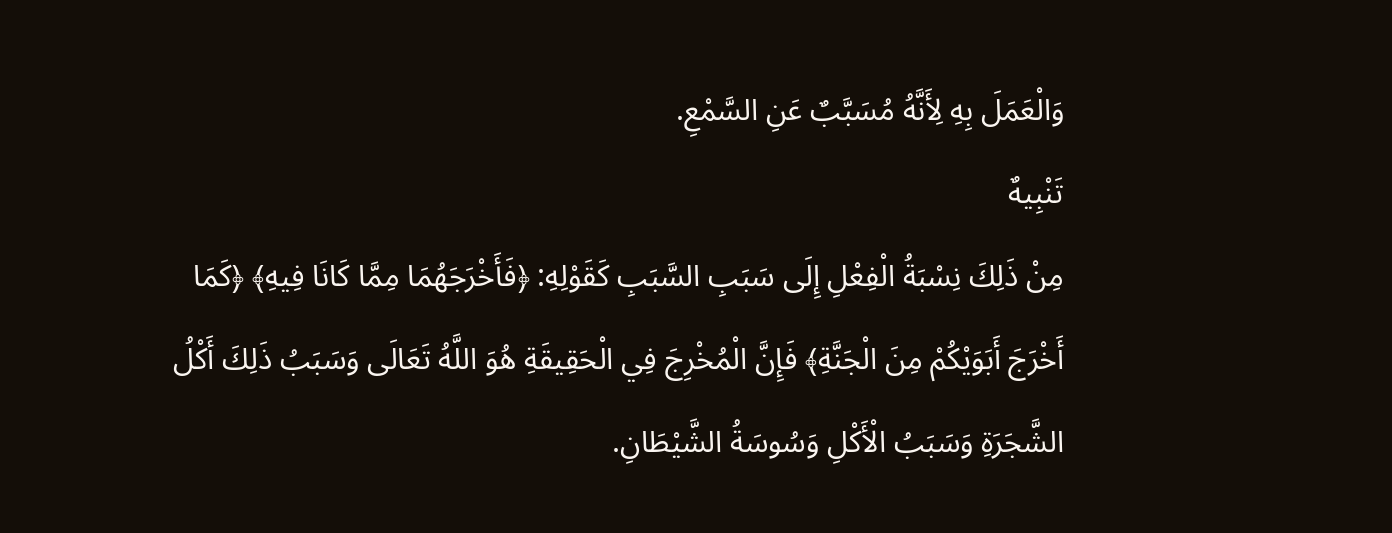وَالْعَمَلَ بِهِ لِأَنَّهُ مُسَبَّبٌ عَنِ السَّمْعِ.
تَنْبِيهٌ
مِنْ ذَلِكَ نِسْبَةُ الْفِعْلِ إِلَى سَبَبِ السَّبَبِ كَقَوْلِهِ: ﴿فَأَخْرَجَهُمَا مِمَّا كَانَا فِيهِ﴾ ﴿كَمَا أَخْرَجَ أَبَوَيْكُمْ مِنَ الْجَنَّةِ﴾ فَإِنَّ الْمُخْرِجَ فِي الْحَقِيقَةِ هُوَ اللَّهُ تَعَالَى وَسَبَبُ ذَلِكَ أَكْلُ الشَّجَرَةِ وَسَبَبُ الْأَكْلِ وَسُوسَةُ الشَّيْطَانِ.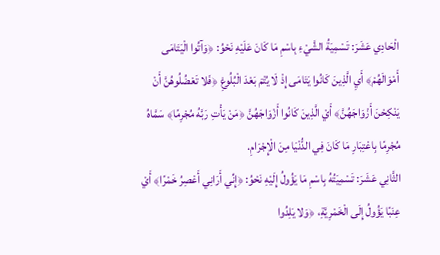الْحَادِي عَشَرَ: تَسْمِيَةُ الشَّيْءِ بِاسْمِ مَا كَانَ عَلَيْهِ نَحْوُ: ﴿وَآتُوا الْيَتَامَى أَمْوَالَهُمْ﴾ أَيِ الَّذِينَ كَانُوا يَتَامَى إِذْ لَا يُتْمَ بَعْدَ الْبُلُوغِ ﴿فَلا تَعْضُلُوهُنَّ أَنْ يَنْكِحْنَ أَزْوَاجَهُنَّ﴾ أَيْ الَّذِينَ كَانُوا أَزْوَاجَهُنَّ ﴿مَنْ يَأْتِ رَبَّهُ مُجْرِمًا﴾ سَمَّاهُ مُجْرِمًا بِاعْتِبَارِ مَا كَانَ فِي الدُّنْيَا مِنَ الْإِجْرَامِ.
الثَّانِي عَشَرَ: تَسْمِيَتُهُ بِاسْمِ مَا يَؤُولُ إِلَيْهِ نَحْوُ: ﴿إِنِّي أَرَانِي أَعْصِرُ خَمْرًا﴾ أَيْ عِنَبًا يَؤُولُ إِلَى الْخَمْرِيَّةِ، ﴿وَلا يَلِدُوا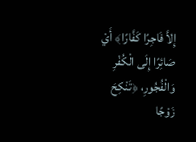إِلاَّ فَاجِرًا كَفَّارًا﴾ أَيْ صَائِرًا إِلَى الْكُفْرِ وَالْفُجُورِ، ﴿تَنْكِحَ زَوْجًا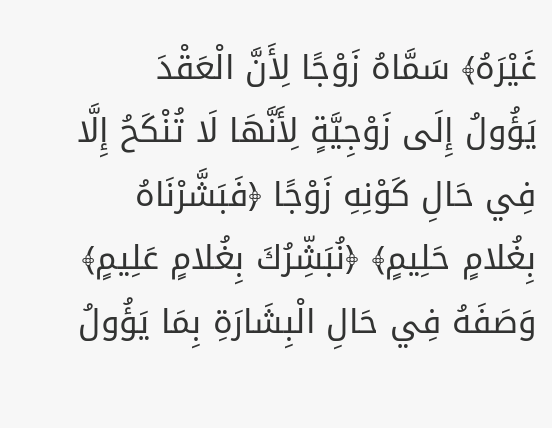غَيْرَهُ﴾ سَمَّاهُ زَوْجًا لِأَنَّ الْعَقْدَ يَؤُولُ إِلَى زَوْجِيَّةٍ لِأَنَّهَا لَا تُنْكَحُ إِلَّا فِي حَالِ كَوْنِهِ زَوْجًا ﴿فَبَشَّرْنَاهُ بِغُلامٍ حَلِيمٍ﴾ ﴿نُبَشِّرُكَ بِغُلامٍ عَلِيمٍ﴾ وَصَفَهُ فِي حَالِ الْبِشَارَةِ بِمَا يَؤُولُ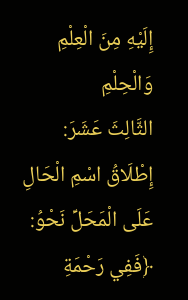إِلَيْهِ مِنَ الْعِلْمِ وَالْحِلْمِ
الثَّالِثَ عَشَرَ: إِطْلَاقُ اسْمِ الْحَالِ عَلَى الْمَحَلِّ نَحْوُ: ﴿فَفِي رَحْمَةِ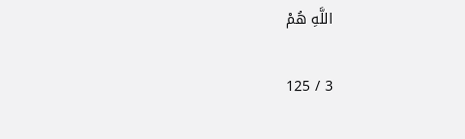اللَّهِ هُمْ

3 / 125